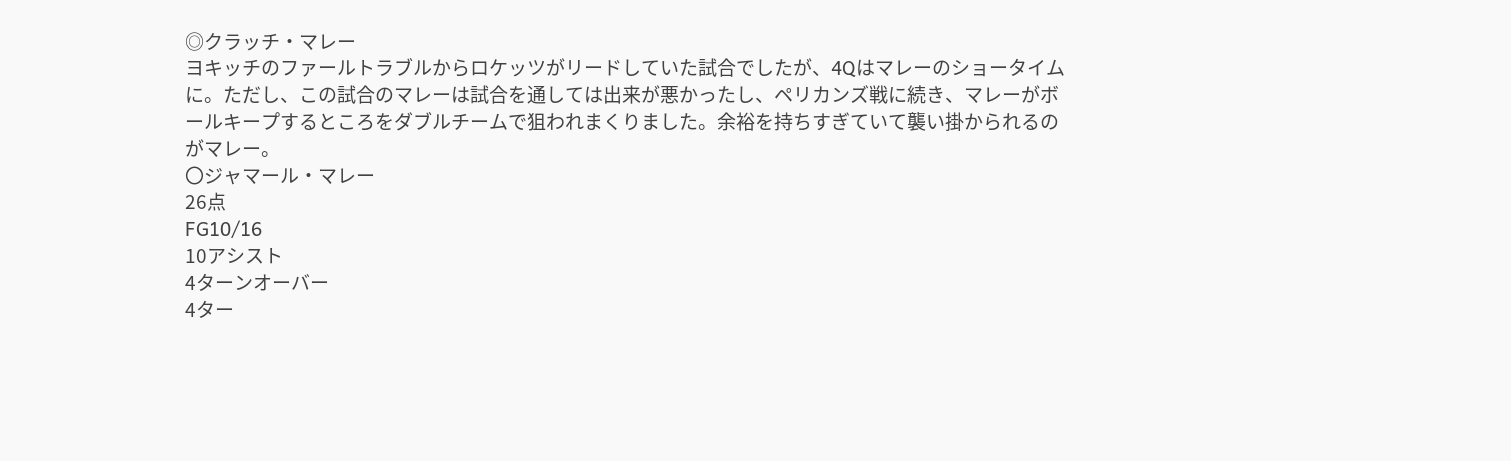◎クラッチ・マレー
ヨキッチのファールトラブルからロケッツがリードしていた試合でしたが、4Qはマレーのショータイムに。ただし、この試合のマレーは試合を通しては出来が悪かったし、ペリカンズ戦に続き、マレーがボールキープするところをダブルチームで狙われまくりました。余裕を持ちすぎていて襲い掛かられるのがマレー。
〇ジャマール・マレー
26点
FG10/16
10アシスト
4ターンオーバー
4ター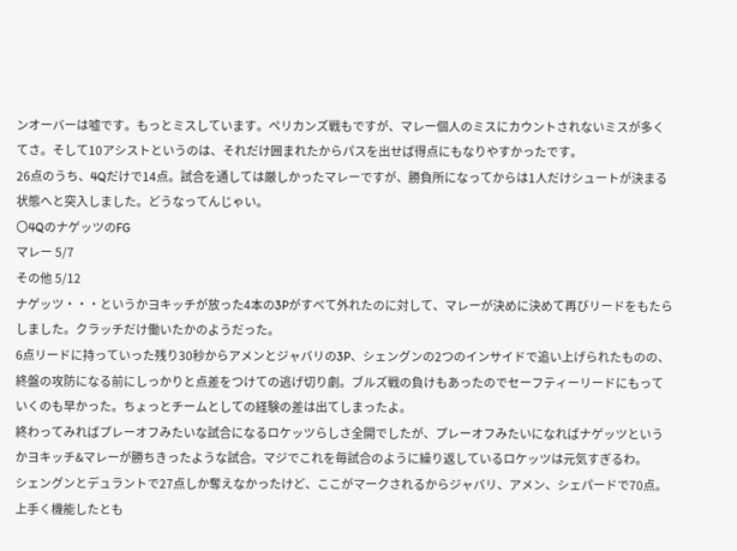ンオーバーは嘘です。もっとミスしています。ペリカンズ戦もですが、マレー個人のミスにカウントされないミスが多くてさ。そして10アシストというのは、それだけ囲まれたからパスを出せば得点にもなりやすかったです。
26点のうち、4Qだけで14点。試合を通しては厳しかったマレーですが、勝負所になってからは1人だけシュートが決まる状態へと突入しました。どうなってんじゃい。
〇4QのナゲッツのFG
マレー 5/7
その他 5/12
ナゲッツ・・・というかヨキッチが放った4本の3Pがすべて外れたのに対して、マレーが決めに決めて再びリードをもたらしました。クラッチだけ働いたかのようだった。
6点リードに持っていった残り30秒からアメンとジャバリの3P、シェングンの2つのインサイドで追い上げられたものの、終盤の攻防になる前にしっかりと点差をつけての逃げ切り劇。ブルズ戦の負けもあったのでセーフティーリードにもっていくのも早かった。ちょっとチームとしての経験の差は出てしまったよ。
終わってみればプレーオフみたいな試合になるロケッツらしさ全開でしたが、プレーオフみたいになればナゲッツというかヨキッチ&マレーが勝ちきったような試合。マジでこれを毎試合のように繰り返しているロケッツは元気すぎるわ。
シェングンとデュラントで27点しか奪えなかったけど、ここがマークされるからジャバリ、アメン、シェパードで70点。上手く機能したとも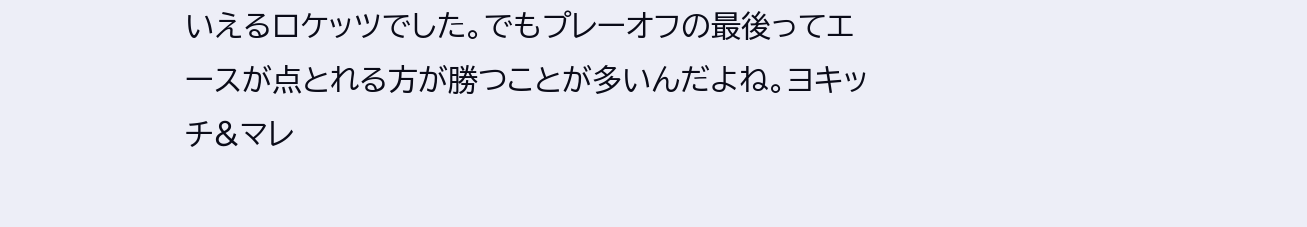いえるロケッツでした。でもプレーオフの最後ってエースが点とれる方が勝つことが多いんだよね。ヨキッチ&マレ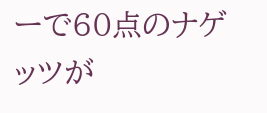ーで60点のナゲッツが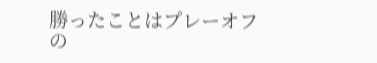勝ったことはプレーオフの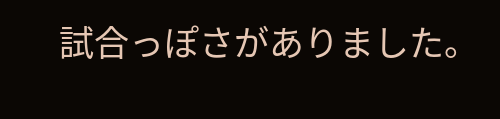試合っぽさがありました。